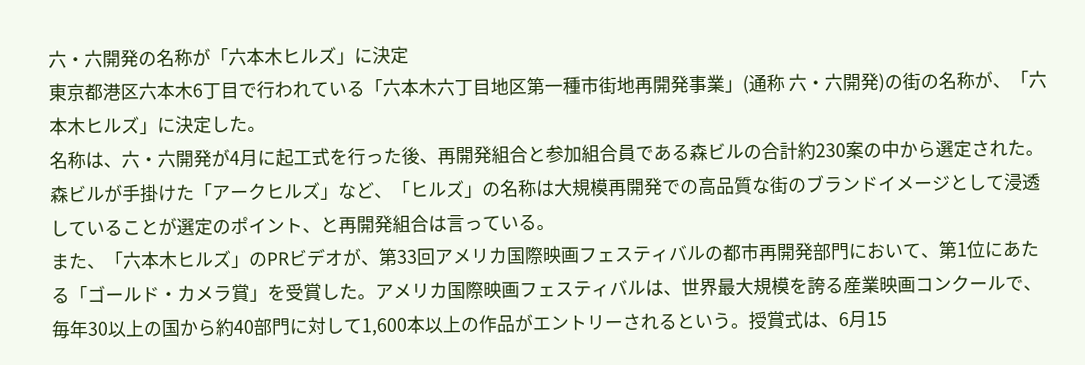六・六開発の名称が「六本木ヒルズ」に決定
東京都港区六本木6丁目で行われている「六本木六丁目地区第一種市街地再開発事業」(通称 六・六開発)の街の名称が、「六本木ヒルズ」に決定した。
名称は、六・六開発が4月に起工式を行った後、再開発組合と参加組合員である森ビルの合計約230案の中から選定された。森ビルが手掛けた「アークヒルズ」など、「ヒルズ」の名称は大規模再開発での高品質な街のブランドイメージとして浸透していることが選定のポイント、と再開発組合は言っている。
また、「六本木ヒルズ」のPRビデオが、第33回アメリカ国際映画フェスティバルの都市再開発部門において、第1位にあたる「ゴールド・カメラ賞」を受賞した。アメリカ国際映画フェスティバルは、世界最大規模を誇る産業映画コンクールで、毎年30以上の国から約40部門に対して1,600本以上の作品がエントリーされるという。授賞式は、6月15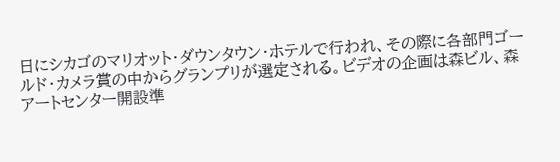日にシカゴのマリオット・ダウンタウン・ホテルで行われ、その際に各部門ゴールド・カメラ賞の中からグランプリが選定される。ビデオの企画は森ビル、森アートセンター開設準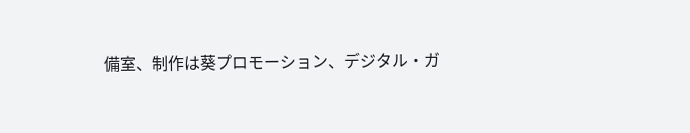備室、制作は葵プロモーション、デジタル・ガ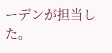ーデンが担当した。